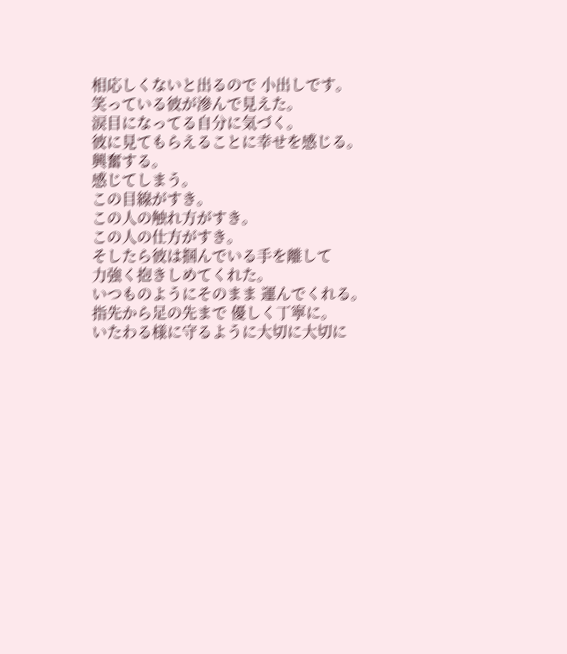相応しくないと出るので 小出しです。
笑っている彼が滲んで見えた。
涙目になってる自分に気づく。
彼に見てもらえることに幸せを感じる。
興奮する。
感じてしまう。
この目線がすき。
この人の触れ方がすき。
この人の仕方がすき。
そしたら彼は掴んでいる手を離して
力強く抱きしめてくれた。
いつものようにそのまま 運んでくれる。
指先から足の先まで 優しく丁寧に。
いたわる様に守るように大切に大切に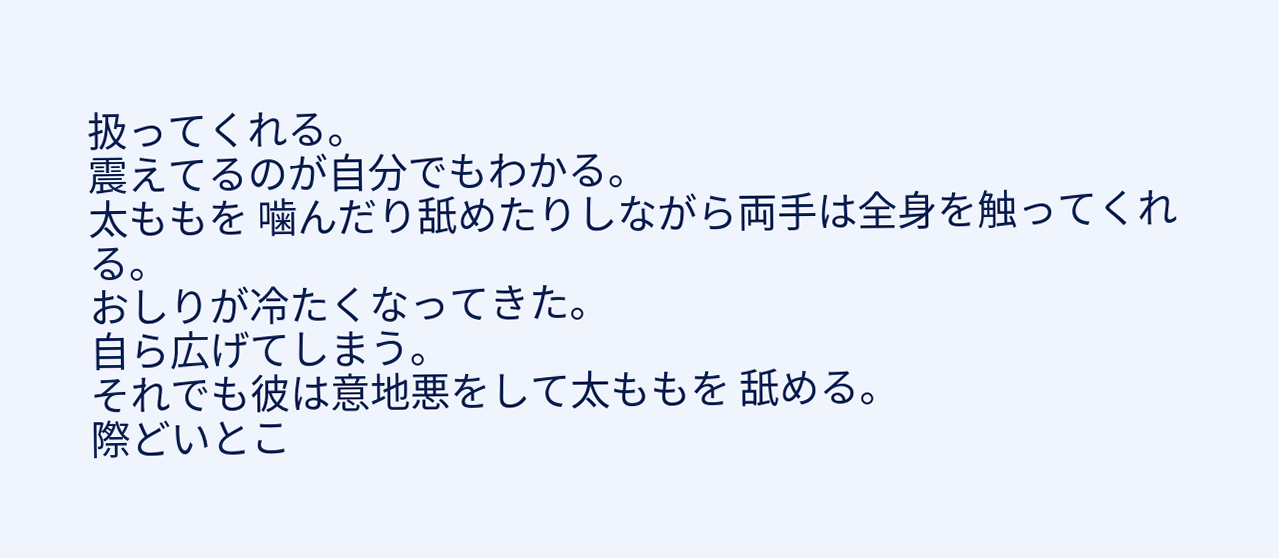扱ってくれる。
震えてるのが自分でもわかる。
太ももを 噛んだり舐めたりしながら両手は全身を触ってくれる。
おしりが冷たくなってきた。
自ら広げてしまう。
それでも彼は意地悪をして太ももを 舐める。
際どいとこ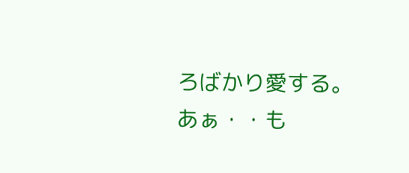ろばかり愛する。
あぁ・・も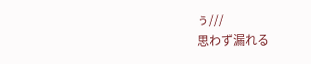ぅ///
思わず漏れる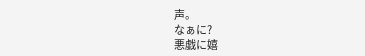声。
なぁに?
悪戯に嬉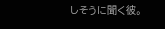しそうに聞く彼。